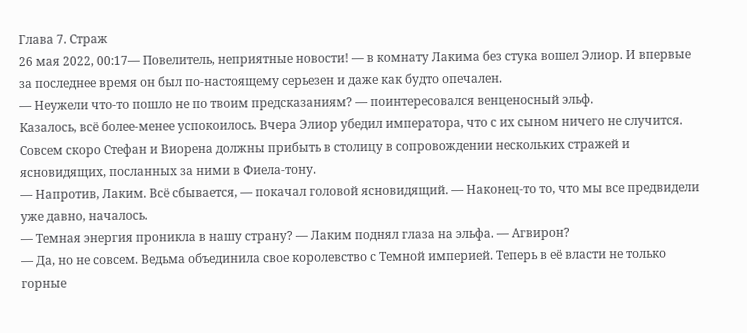Глава 7. Страж
26 мая 2022, 00:17— Повелитель, неприятные новости! — в комнату Лакима без стука вошел Элиор. И впервые за последнее время он был по-настоящему серьезен и даже как будто опечален.
— Неужели что-то пошло не по твоим предсказаниям? — поинтересовался венценосный эльф.
Казалось, всё более-менее успокоилось. Вчера Элиор убедил императора, что с их сыном ничего не случится. Совсем скоро Стефан и Виорена должны прибыть в столицу в сопровождении нескольких стражей и ясновидящих, посланных за ними в Фиела-тону.
— Напротив, Лаким. Всё сбывается, — покачал головой ясновидящий. — Наконец-то то, что мы все предвидели уже давно, началось.
— Темная энергия проникла в нашу страну? — Лаким поднял глаза на эльфа. — Агвирон?
— Да, но не совсем. Ведьма объединила свое королевство с Темной империей. Теперь в её власти не только горные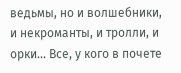ведьмы, но и волшебники, и некроманты, и тролли, и орки... Все, у кого в почете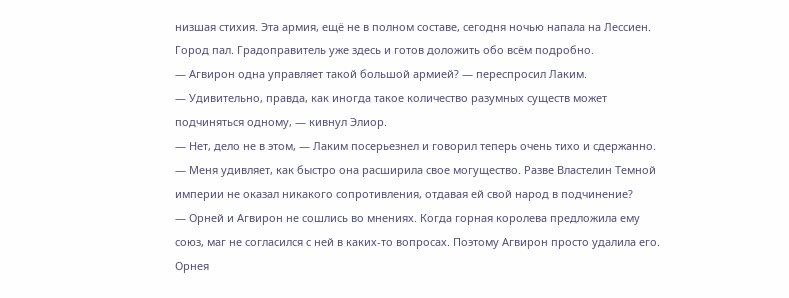низшая стихия. Эта армия, ещё не в полном составе, сегодня ночью напала на Лессиен. Город пал. Градоправитель уже здесь и готов доложить обо всём подробно.
— Агвирон одна управляет такой большой армией? — переспросил Лаким.
— Удивительно, правда, как иногда такое количество разумных существ может подчиняться одному, — кивнул Элиор.
— Нет, дело не в этом, — Лаким посерьезнел и говорил теперь очень тихо и сдержанно. — Меня удивляет, как быстро она расширила свое могущество. Разве Властелин Темной империи не оказал никакого сопротивления, отдавая ей свой народ в подчинение?
— Орней и Агвирон не сошлись во мнениях. Когда горная королева предложила ему союз, маг не согласился с ней в каких-то вопросах. Поэтому Агвирон просто удалила его. Орнея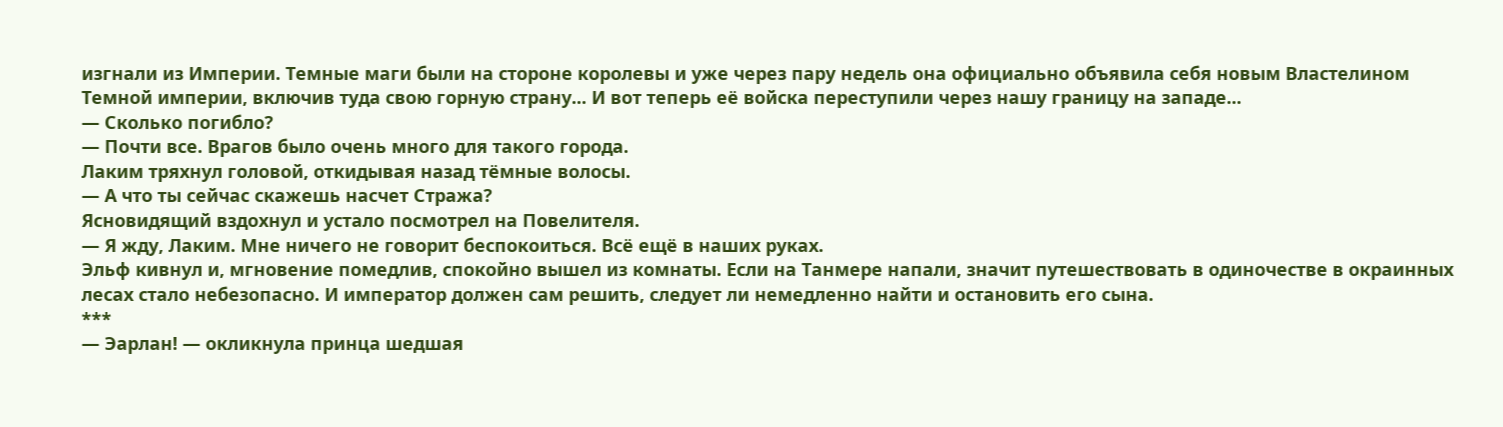изгнали из Империи. Темные маги были на стороне королевы и уже через пару недель она официально объявила себя новым Властелином Темной империи, включив туда свою горную страну... И вот теперь её войска переступили через нашу границу на западе...
— Сколько погибло?
— Почти все. Врагов было очень много для такого города.
Лаким тряхнул головой, откидывая назад тёмные волосы.
— А что ты сейчас скажешь насчет Стража?
Ясновидящий вздохнул и устало посмотрел на Повелителя.
— Я жду, Лаким. Мне ничего не говорит беспокоиться. Всё ещё в наших руках.
Эльф кивнул и, мгновение помедлив, спокойно вышел из комнаты. Если на Танмере напали, значит путешествовать в одиночестве в окраинных лесах стало небезопасно. И император должен сам решить, следует ли немедленно найти и остановить его сына.
***
— Эарлан! — окликнула принца шедшая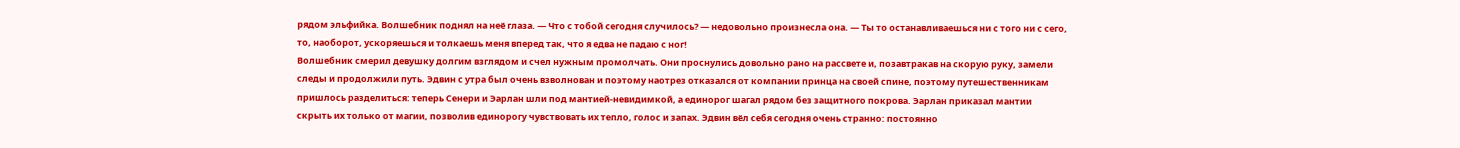рядом эльфийка. Волшебник поднял на неё глаза. — Что с тобой сегодня случилось? — недовольно произнесла она. — Ты то останавливаешься ни с того ни с сего, то, наоборот, ускоряешься и толкаешь меня вперед так, что я едва не падаю с ног!
Волшебник смерил девушку долгим взглядом и счел нужным промолчать. Они проснулись довольно рано на рассвете и, позавтракав на скорую руку, замели следы и продолжили путь. Эдвин с утра был очень взволнован и поэтому наотрез отказался от компании принца на своей спине, поэтому путешественникам пришлось разделиться: теперь Сенери и Эарлан шли под мантией-невидимкой, а единорог шагал рядом без защитного покрова. Эарлан приказал мантии скрыть их только от магии, позволив единорогу чувствовать их тепло, голос и запах. Эдвин вёл себя сегодня очень странно: постоянно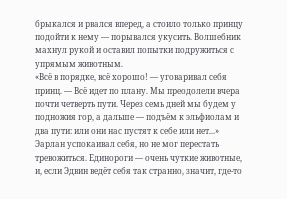брыкался и рвался вперед, а стоило только принцу подойти к нему — порывался укусить. Волшебник махнул рукой и оставил попытки подружиться с упрямым животным.
«Всё в порядке, всё хорошо! — уговаривал себя принц. — Всё идет по плану. Мы преодолели вчера почти четверть пути. Через семь дней мы будем у подножия гор, а дальше — подъём к эльфиолам и два пути: или они нас пустят к себе или нет...»
Эарлан успокаивал себя, но не мог перестать тревожиться. Единороги — очень чуткие животные, и, если Эдвин ведёт себя так странно, значит, где-то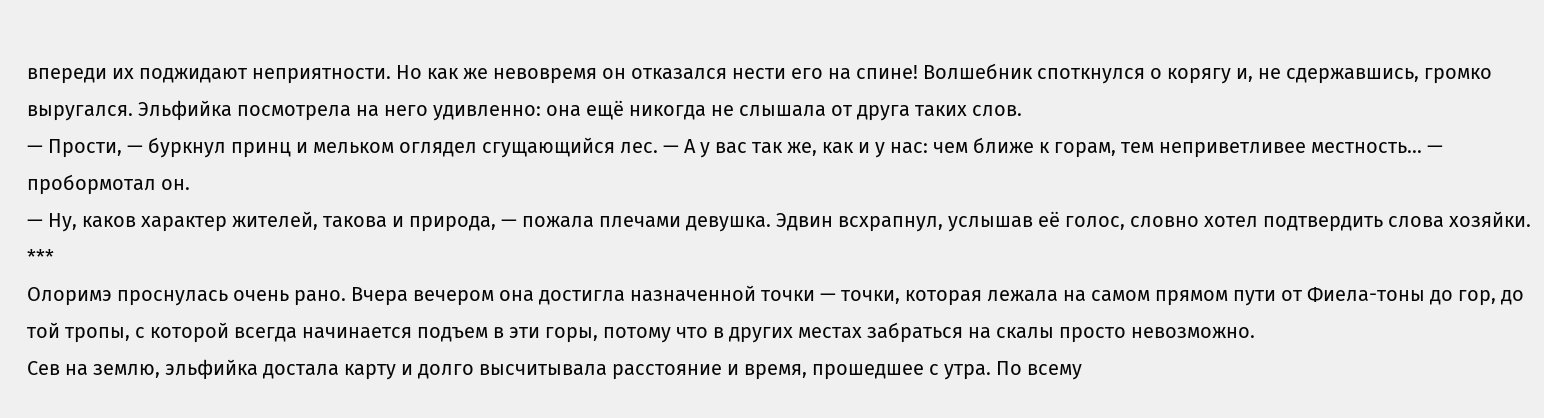впереди их поджидают неприятности. Но как же невовремя он отказался нести его на спине! Волшебник споткнулся о корягу и, не сдержавшись, громко выругался. Эльфийка посмотрела на него удивленно: она ещё никогда не слышала от друга таких слов.
— Прости, — буркнул принц и мельком оглядел сгущающийся лес. — А у вас так же, как и у нас: чем ближе к горам, тем неприветливее местность... — пробормотал он.
— Ну, каков характер жителей, такова и природа, — пожала плечами девушка. Эдвин всхрапнул, услышав её голос, словно хотел подтвердить слова хозяйки.
***
Олоримэ проснулась очень рано. Вчера вечером она достигла назначенной точки — точки, которая лежала на самом прямом пути от Фиела-тоны до гор, до той тропы, с которой всегда начинается подъем в эти горы, потому что в других местах забраться на скалы просто невозможно.
Сев на землю, эльфийка достала карту и долго высчитывала расстояние и время, прошедшее с утра. По всему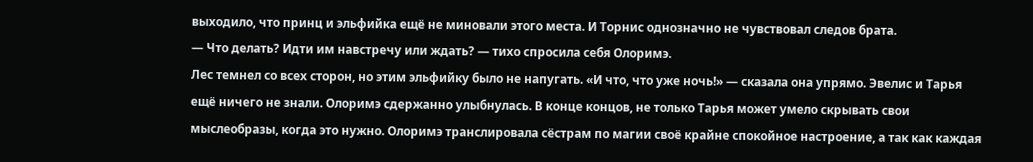выходило, что принц и эльфийка ещё не миновали этого места. И Торнис однозначно не чувствовал следов брата.
— Что делать? Идти им навстречу или ждать? — тихо спросила себя Олоримэ.
Лес темнел со всех сторон, но этим эльфийку было не напугать. «И что, что уже ночь!» — сказала она упрямо. Эвелис и Тарья ещё ничего не знали. Олоримэ сдержанно улыбнулась. В конце концов, не только Тарья может умело скрывать свои мыслеобразы, когда это нужно. Олоримэ транслировала сёстрам по магии своё крайне спокойное настроение, а так как каждая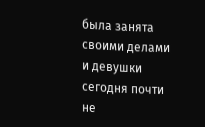была занята своими делами и девушки сегодня почти не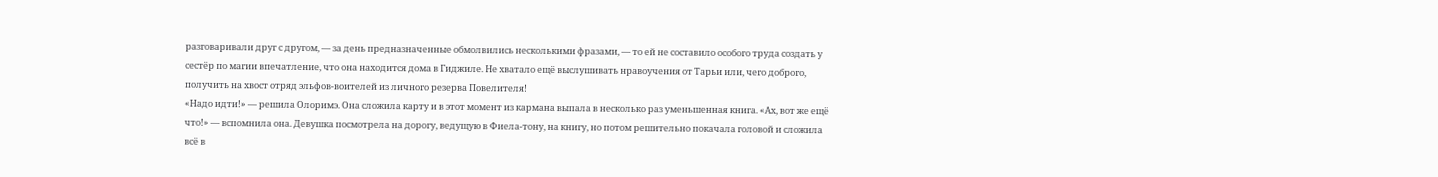разговаривали друг с другом, — за день предназначенные обмолвились несколькими фразами, — то ей не составило особого труда создать у сестёр по магии впечатление, что она находится дома в Гиджиле. Не хватало ещё выслушивать нравоучения от Тарьи или, чего доброго, получить на хвост отряд эльфов-воителей из личного резерва Повелителя!
«Надо идти!» — решила Олоримэ. Она сложила карту и в этот момент из кармана выпала в несколько раз уменьшенная книга. «Ах, вот же ещё что!» — вспомнила она. Девушка посмотрела на дорогу, ведущую в Фиела-тону, на книгу, но потом решительно покачала головой и сложила всё в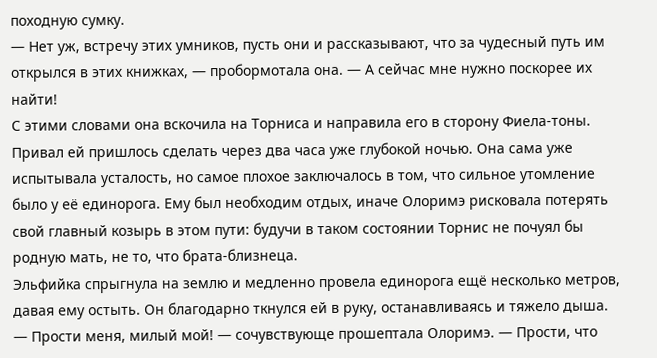походную сумку.
— Нет уж, встречу этих умников, пусть они и рассказывают, что за чудесный путь им открылся в этих книжках, — пробормотала она. — А сейчас мне нужно поскорее их найти!
С этими словами она вскочила на Торниса и направила его в сторону Фиела-тоны.
Привал ей пришлось сделать через два часа уже глубокой ночью. Она сама уже испытывала усталость, но самое плохое заключалось в том, что сильное утомление было у её единорога. Ему был необходим отдых, иначе Олоримэ рисковала потерять свой главный козырь в этом пути: будучи в таком состоянии Торнис не почуял бы родную мать, не то, что брата-близнеца.
Эльфийка спрыгнула на землю и медленно провела единорога ещё несколько метров, давая ему остыть. Он благодарно ткнулся ей в руку, останавливаясь и тяжело дыша.
— Прости меня, милый мой! — сочувствующе прошептала Олоримэ. — Прости, что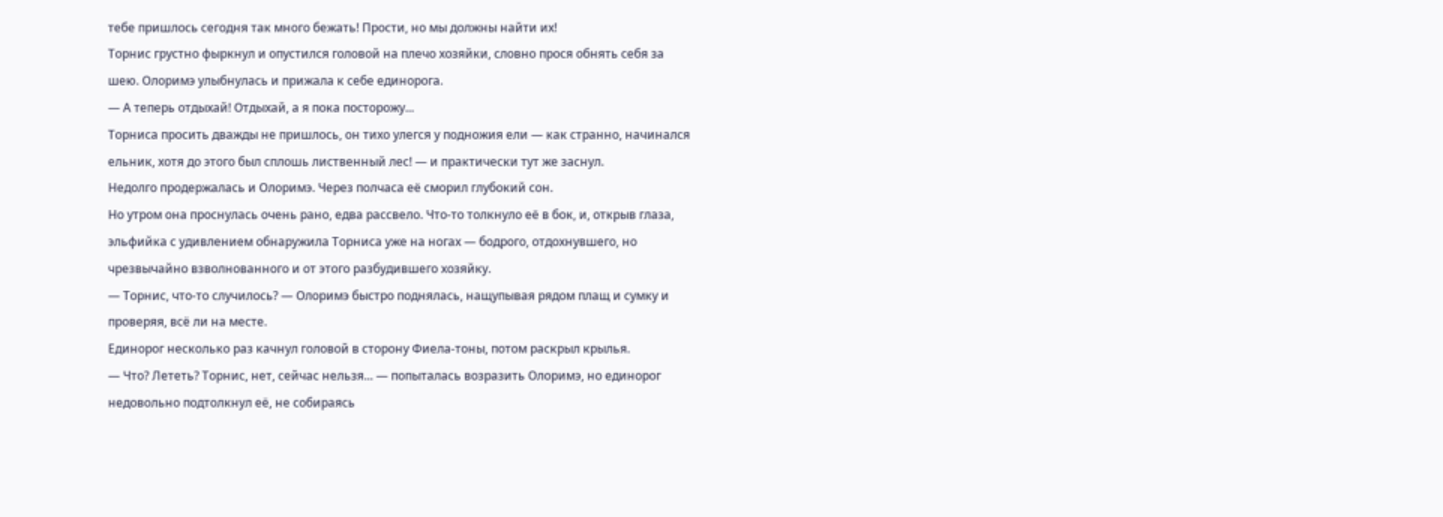тебе пришлось сегодня так много бежать! Прости, но мы должны найти их!
Торнис грустно фыркнул и опустился головой на плечо хозяйки, словно прося обнять себя за шею. Олоримэ улыбнулась и прижала к себе единорога.
— А теперь отдыхай! Отдыхай, а я пока посторожу...
Торниса просить дважды не пришлось, он тихо улегся у подножия ели — как странно, начинался ельник, хотя до этого был сплошь лиственный лес! — и практически тут же заснул.
Недолго продержалась и Олоримэ. Через полчаса её сморил глубокий сон.
Но утром она проснулась очень рано, едва рассвело. Что-то толкнуло её в бок, и, открыв глаза, эльфийка с удивлением обнаружила Торниса уже на ногах — бодрого, отдохнувшего, но чрезвычайно взволнованного и от этого разбудившего хозяйку.
— Торнис, что-то случилось? — Олоримэ быстро поднялась, нащупывая рядом плащ и сумку и проверяя, всё ли на месте.
Единорог несколько раз качнул головой в сторону Фиела-тоны, потом раскрыл крылья.
— Что? Лететь? Торнис, нет, сейчас нельзя... — попыталась возразить Олоримэ, но единорог недовольно подтолкнул её, не собираясь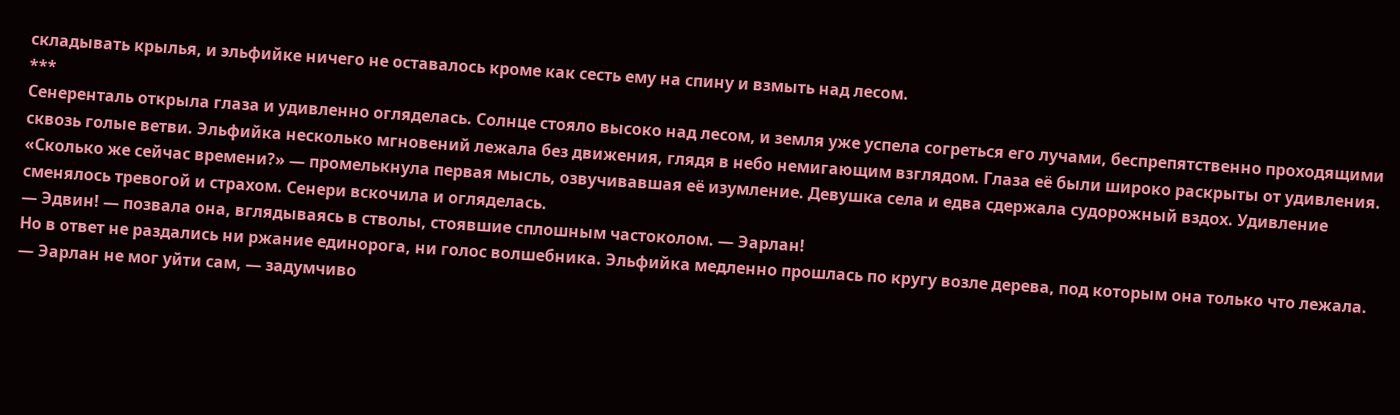складывать крылья, и эльфийке ничего не оставалось кроме как сесть ему на спину и взмыть над лесом.
***
Сенеренталь открыла глаза и удивленно огляделась. Солнце стояло высоко над лесом, и земля уже успела согреться его лучами, беспрепятственно проходящими сквозь голые ветви. Эльфийка несколько мгновений лежала без движения, глядя в небо немигающим взглядом. Глаза её были широко раскрыты от удивления. «Сколько же сейчас времени?» — промелькнула первая мысль, озвучивавшая её изумление. Девушка села и едва сдержала судорожный вздох. Удивление сменялось тревогой и страхом. Сенери вскочила и огляделась.
— Эдвин! — позвала она, вглядываясь в стволы, стоявшие сплошным частоколом. — Эарлан!
Но в ответ не раздались ни ржание единорога, ни голос волшебника. Эльфийка медленно прошлась по кругу возле дерева, под которым она только что лежала.
— Эарлан не мог уйти сам, — задумчиво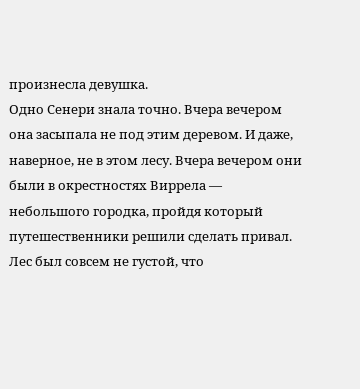произнесла девушка.
Одно Сенери знала точно. Вчера вечером она засыпала не под этим деревом. И даже, наверное, не в этом лесу. Вчера вечером они были в окрестностях Виррела — небольшого городка, пройдя который путешественники решили сделать привал. Лес был совсем не густой, что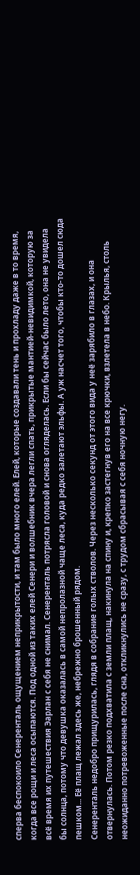сперва беспокоило Сенеренталь ощущением неприкрытости, и там было много елей. Елей, которые создавали тень и прохладу даже в то время, когда все рощи и леса осыпаются. Под одной из таких елей Сенери и волшебник вчера легли спать, прикрытые мантией-невидимкой, которую за всё время их путешествия Эарлан с себя не снимал. Сенеренталь потрясла головой и снова огляделась. Если бы сейчас было лето, она не увидела бы солнца, потому что девушка оказалась в самой непролазной чаще леса, куда редко залетают эльфы. А уж насчет того, чтобы кто-то дошел сюда пешком... Её плащ лежал здесь же, небрежно брошенный рядом.
Сенеренталь недобро прищурилась, глядя в собрание голых стволов. Через несколько секунд от этого вида у неё зарябило в глазах, и она отвернулась. Потом резко подхватила с земли плащ, накинула на спину и, крепко застегнув его на все крючки, взлетела в небо. Крылья, столь неожиданно потревоженные после сна, откликнулись не сразу, с трудом сбрасывая с себя ночную негу.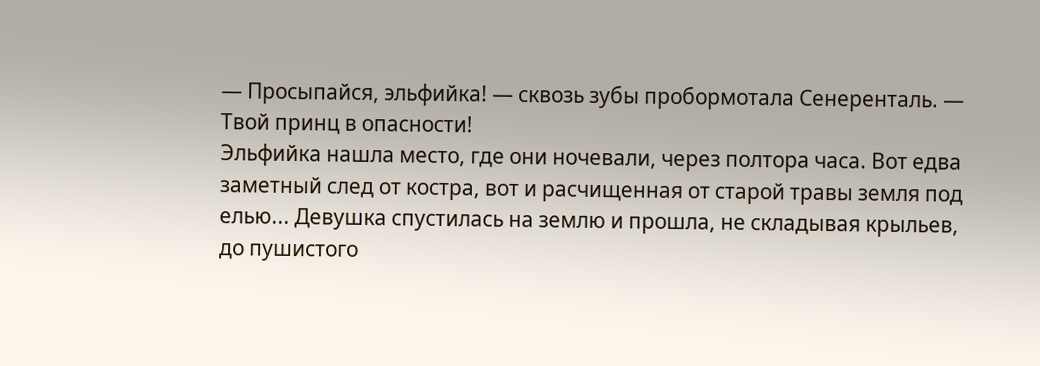— Просыпайся, эльфийка! — сквозь зубы пробормотала Сенеренталь. — Твой принц в опасности!
Эльфийка нашла место, где они ночевали, через полтора часа. Вот едва заметный след от костра, вот и расчищенная от старой травы земля под елью... Девушка спустилась на землю и прошла, не складывая крыльев, до пушистого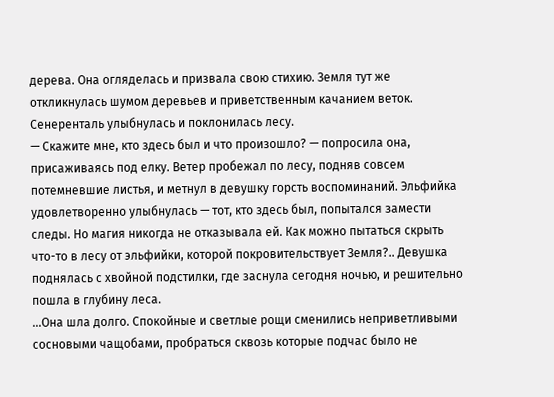дерева. Она огляделась и призвала свою стихию. Земля тут же откликнулась шумом деревьев и приветственным качанием веток. Сенеренталь улыбнулась и поклонилась лесу.
— Скажите мне, кто здесь был и что произошло? — попросила она, присаживаясь под елку. Ветер пробежал по лесу, подняв совсем потемневшие листья, и метнул в девушку горсть воспоминаний. Эльфийка удовлетворенно улыбнулась — тот, кто здесь был, попытался замести следы. Но магия никогда не отказывала ей. Как можно пытаться скрыть что-то в лесу от эльфийки, которой покровительствует Земля?.. Девушка поднялась с хвойной подстилки, где заснула сегодня ночью, и решительно пошла в глубину леса.
...Она шла долго. Спокойные и светлые рощи сменились неприветливыми сосновыми чащобами, пробраться сквозь которые подчас было не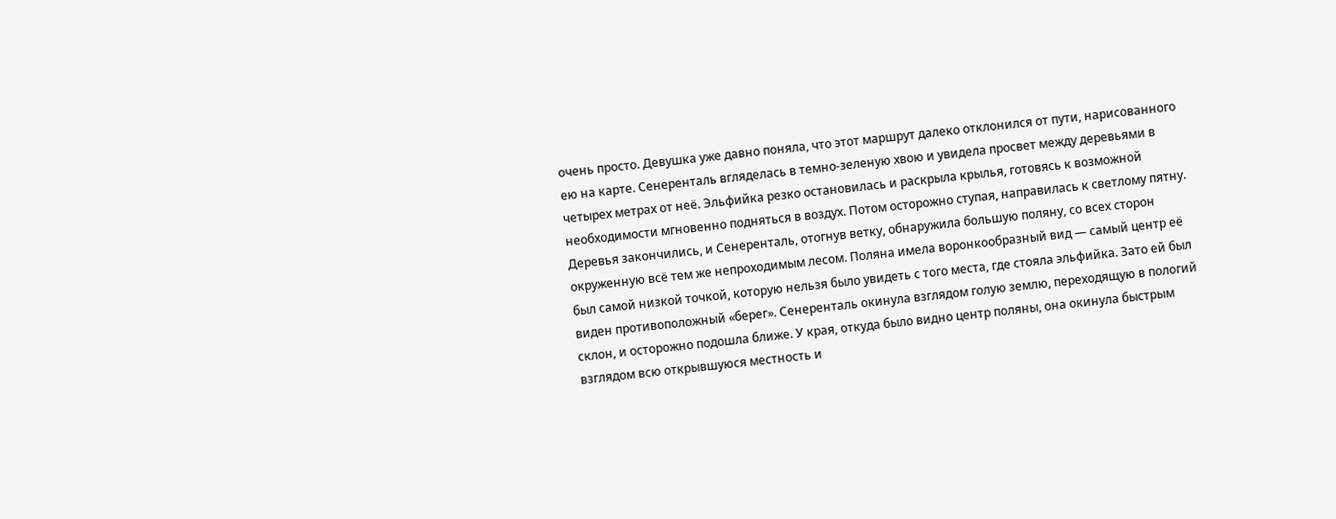очень просто. Девушка уже давно поняла, что этот маршрут далеко отклонился от пути, нарисованного ею на карте. Сенеренталь вгляделась в темно-зеленую хвою и увидела просвет между деревьями в четырех метрах от неё. Эльфийка резко остановилась и раскрыла крылья, готовясь к возможной необходимости мгновенно подняться в воздух. Потом осторожно ступая, направилась к светлому пятну.
Деревья закончились, и Сенеренталь, отогнув ветку, обнаружила большую поляну, со всех сторон окруженную всё тем же непроходимым лесом. Поляна имела воронкообразный вид — самый центр её был самой низкой точкой, которую нельзя было увидеть с того места, где стояла эльфийка. Зато ей был виден противоположный «берег». Сенеренталь окинула взглядом голую землю, переходящую в пологий склон, и осторожно подошла ближе. У края, откуда было видно центр поляны, она окинула быстрым взглядом всю открывшуюся местность и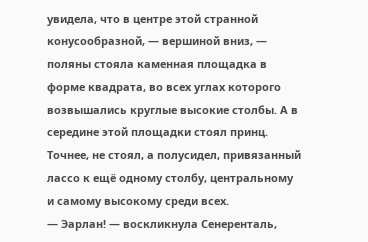увидела, что в центре этой странной конусообразной, — вершиной вниз, — поляны стояла каменная площадка в форме квадрата, во всех углах которого возвышались круглые высокие столбы. А в середине этой площадки стоял принц.
Точнее, не стоял, а полусидел, привязанный лассо к ещё одному столбу, центральному и самому высокому среди всех.
— Эарлан! — воскликнула Сенеренталь,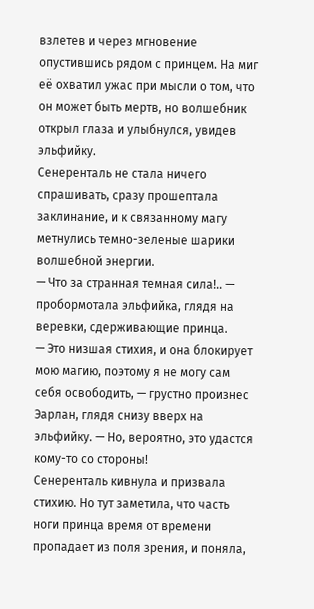взлетев и через мгновение опустившись рядом с принцем. На миг её охватил ужас при мысли о том, что он может быть мертв, но волшебник открыл глаза и улыбнулся, увидев эльфийку.
Сенеренталь не стала ничего спрашивать, сразу прошептала заклинание, и к связанному магу метнулись темно-зеленые шарики волшебной энергии.
— Что за странная темная сила!.. — пробормотала эльфийка, глядя на веревки, сдерживающие принца.
— Это низшая стихия, и она блокирует мою магию, поэтому я не могу сам себя освободить, — грустно произнес Эарлан, глядя снизу вверх на эльфийку. — Но, вероятно, это удастся кому-то со стороны!
Сенеренталь кивнула и призвала стихию. Но тут заметила, что часть ноги принца время от времени пропадает из поля зрения, и поняла,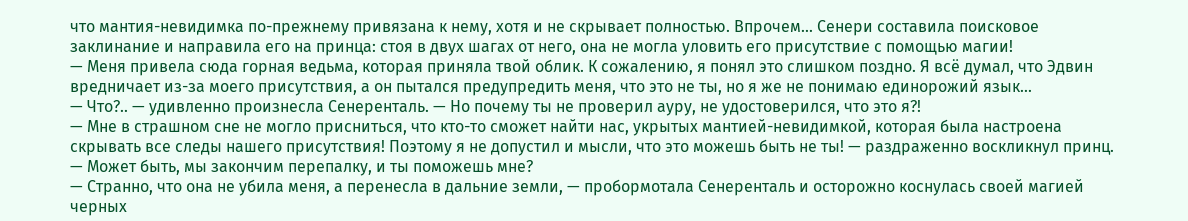что мантия-невидимка по-прежнему привязана к нему, хотя и не скрывает полностью. Впрочем... Сенери составила поисковое заклинание и направила его на принца: стоя в двух шагах от него, она не могла уловить его присутствие с помощью магии!
— Меня привела сюда горная ведьма, которая приняла твой облик. К сожалению, я понял это слишком поздно. Я всё думал, что Эдвин вредничает из-за моего присутствия, а он пытался предупредить меня, что это не ты, но я же не понимаю единорожий язык...
— Что?.. — удивленно произнесла Сенеренталь. — Но почему ты не проверил ауру, не удостоверился, что это я?!
— Мне в страшном сне не могло присниться, что кто-то сможет найти нас, укрытых мантией-невидимкой, которая была настроена скрывать все следы нашего присутствия! Поэтому я не допустил и мысли, что это можешь быть не ты! — раздраженно воскликнул принц. — Может быть, мы закончим перепалку, и ты поможешь мне?
— Странно, что она не убила меня, а перенесла в дальние земли, — пробормотала Сенеренталь и осторожно коснулась своей магией черных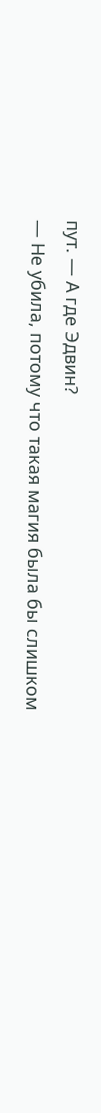пут. — А где Эдвин?
— Не убила, потому что такая магия была бы слишком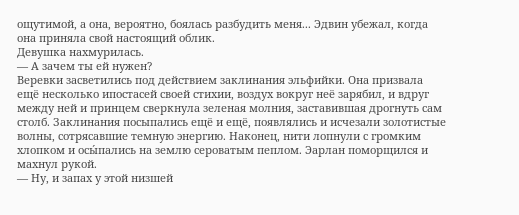ощутимой, а она, вероятно, боялась разбудить меня... Эдвин убежал, когда она приняла свой настоящий облик.
Девушка нахмурилась.
— А зачем ты ей нужен?
Веревки засветились под действием заклинания эльфийки. Она призвала ещё несколько ипостасей своей стихии, воздух вокруг неё зарябил, и вдруг между ней и принцем сверкнула зеленая молния, заставившая дрогнуть сам столб. Заклинания посыпались ещё и ещё, появлялись и исчезали золотистые волны, сотрясавшие темную энергию. Наконец, нити лопнули с громким хлопком и осы́пались на землю сероватым пеплом. Эарлан поморщился и махнул рукой.
— Ну, и запах у этой низшей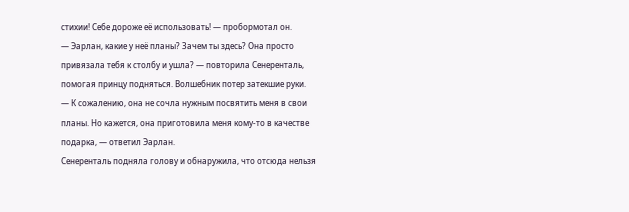стихии! Себе дороже её использовать! — пробормотал он.
— Эарлан, какие у неё планы? Зачем ты здесь? Она просто привязала тебя к столбу и ушла? — повторила Сенеренталь, помогая принцу подняться. Волшебник потер затекшие руки.
— К сожалению, она не сочла нужным посвятить меня в свои планы. Но кажется, она приготовила меня кому-то в качестве подарка, — ответил Эарлан.
Сенеренталь подняла голову и обнаружила, что отсюда нельзя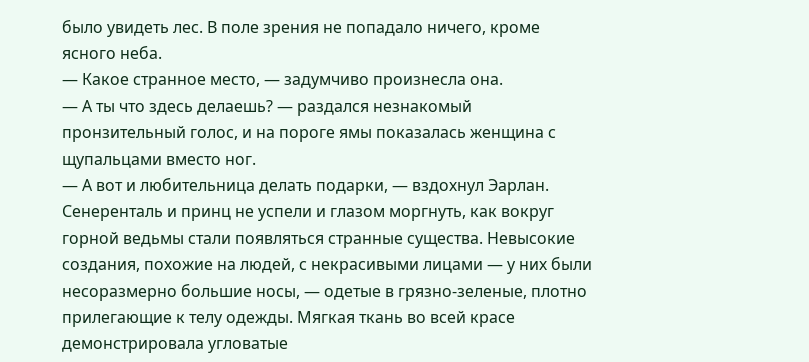было увидеть лес. В поле зрения не попадало ничего, кроме ясного неба.
— Какое странное место, — задумчиво произнесла она.
— А ты что здесь делаешь? — раздался незнакомый пронзительный голос, и на пороге ямы показалась женщина с щупальцами вместо ног.
— А вот и любительница делать подарки, — вздохнул Эарлан.
Сенеренталь и принц не успели и глазом моргнуть, как вокруг горной ведьмы стали появляться странные существа. Невысокие создания, похожие на людей, с некрасивыми лицами — у них были несоразмерно большие носы, — одетые в грязно-зеленые, плотно прилегающие к телу одежды. Мягкая ткань во всей красе демонстрировала угловатые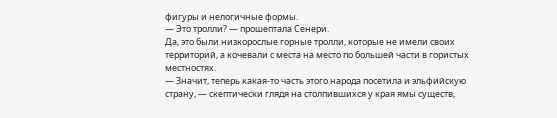фигуры и нелогичные формы.
— Это тролли? — прошептала Сенери.
Да, это были низкорослые горные тролли, которые не имели своих территорий, а кочевали с места на место по большей части в гористых местностях.
— Значит, теперь какая-то часть этого народа посетила и эльфийскую страну, — скептически глядя на столпившихся у края ямы существ,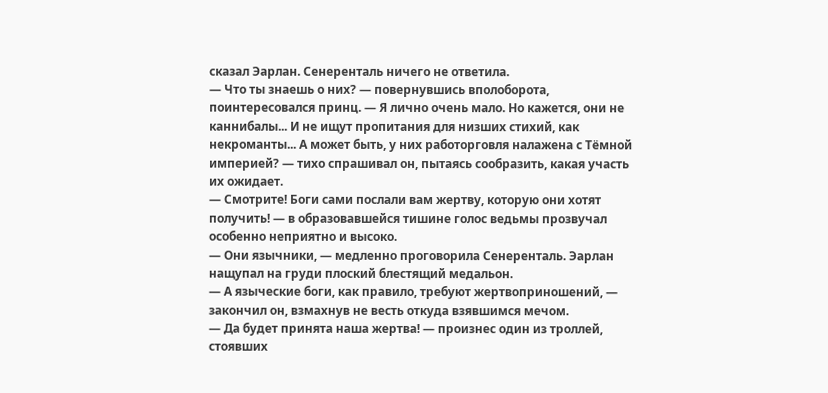сказал Эарлан. Сенеренталь ничего не ответила.
— Что ты знаешь о них? — повернувшись вполоборота, поинтересовался принц. — Я лично очень мало. Но кажется, они не каннибалы... И не ищут пропитания для низших стихий, как некроманты... А может быть, у них работорговля налажена с Тёмной империей? — тихо спрашивал он, пытаясь сообразить, какая участь их ожидает.
— Смотрите! Боги сами послали вам жертву, которую они хотят получить! — в образовавшейся тишине голос ведьмы прозвучал особенно неприятно и высоко.
— Они язычники, — медленно проговорила Сенеренталь. Эарлан нащупал на груди плоский блестящий медальон.
— А языческие боги, как правило, требуют жертвоприношений, — закончил он, взмахнув не весть откуда взявшимся мечом.
— Да будет принята наша жертва! — произнес один из троллей, стоявших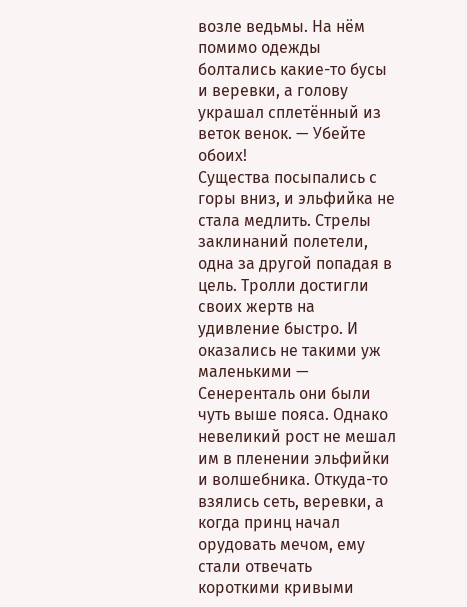возле ведьмы. На нём помимо одежды болтались какие-то бусы и веревки, а голову украшал сплетённый из веток венок. — Убейте обоих!
Существа посыпались с горы вниз, и эльфийка не стала медлить. Стрелы заклинаний полетели, одна за другой попадая в цель. Тролли достигли своих жертв на удивление быстро. И оказались не такими уж маленькими — Сенеренталь они были чуть выше пояса. Однако невеликий рост не мешал им в пленении эльфийки и волшебника. Откуда-то взялись сеть, веревки, а когда принц начал орудовать мечом, ему стали отвечать короткими кривыми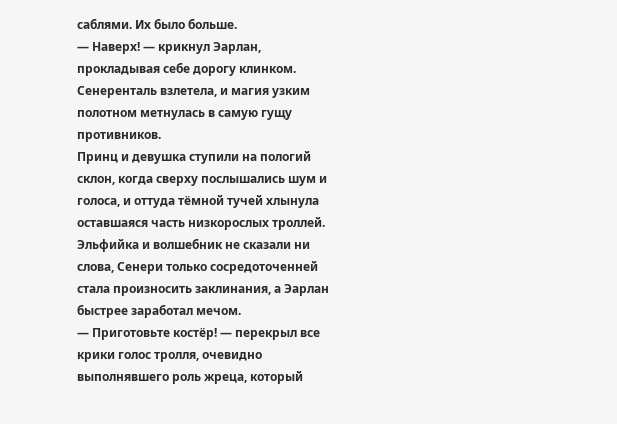саблями. Их было больше.
— Наверх! — крикнул Эарлан, прокладывая себе дорогу клинком. Сенеренталь взлетела, и магия узким полотном метнулась в самую гущу противников.
Принц и девушка ступили на пологий склон, когда сверху послышались шум и голоса, и оттуда тёмной тучей хлынула оставшаяся часть низкорослых троллей. Эльфийка и волшебник не сказали ни слова, Сенери только сосредоточенней стала произносить заклинания, а Эарлан быстрее заработал мечом.
— Приготовьте костёр! — перекрыл все крики голос тролля, очевидно выполнявшего роль жреца, который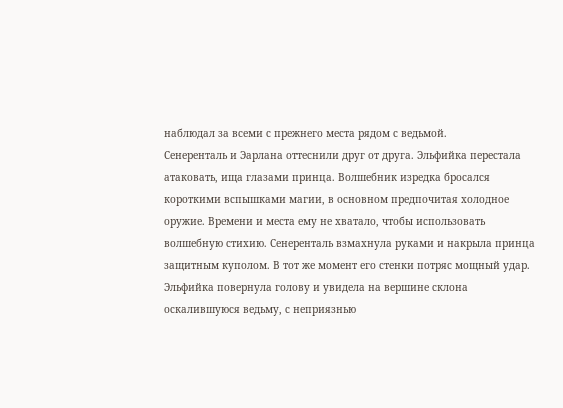наблюдал за всеми с прежнего места рядом с ведьмой.
Сенеренталь и Эарлана оттеснили друг от друга. Эльфийка перестала атаковать, ища глазами принца. Волшебник изредка бросался короткими вспышками магии, в основном предпочитая холодное оружие. Времени и места ему не хватало, чтобы использовать волшебную стихию. Сенеренталь взмахнула руками и накрыла принца защитным куполом. В тот же момент его стенки потряс мощный удар. Эльфийка повернула голову и увидела на вершине склона оскалившуюся ведьму, с неприязнью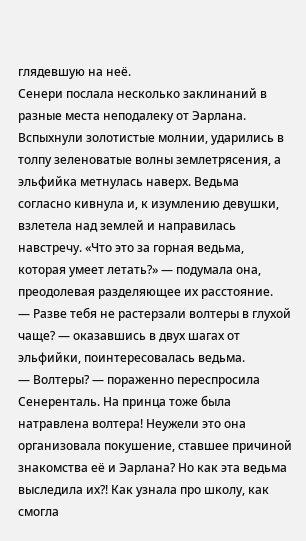глядевшую на неё.
Сенери послала несколько заклинаний в разные места неподалеку от Эарлана. Вспыхнули золотистые молнии, ударились в толпу зеленоватые волны землетрясения, а эльфийка метнулась наверх. Ведьма согласно кивнула и, к изумлению девушки, взлетела над землей и направилась навстречу. «Что это за горная ведьма, которая умеет летать?» — подумала она, преодолевая разделяющее их расстояние.
— Разве тебя не растерзали волтеры в глухой чаще? — оказавшись в двух шагах от эльфийки, поинтересовалась ведьма.
— Волтеры? — пораженно переспросила Сенеренталь. На принца тоже была натравлена волтера! Неужели это она организовала покушение, ставшее причиной знакомства её и Эарлана? Но как эта ведьма выследила их?! Как узнала про школу, как смогла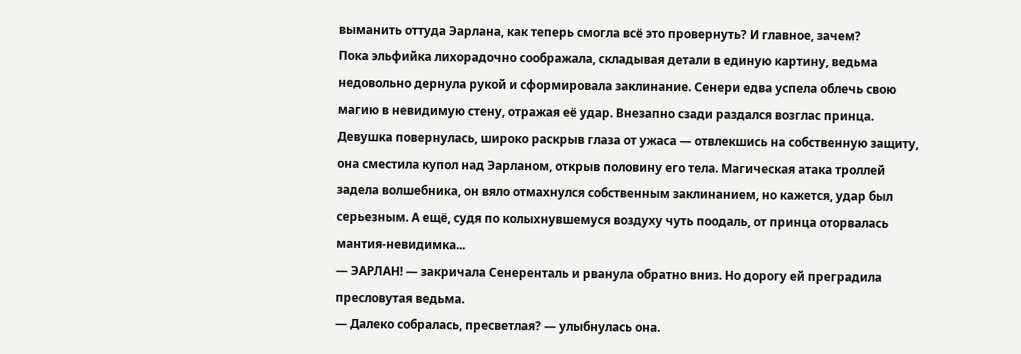выманить оттуда Эарлана, как теперь смогла всё это провернуть? И главное, зачем?
Пока эльфийка лихорадочно соображала, складывая детали в единую картину, ведьма недовольно дернула рукой и сформировала заклинание. Сенери едва успела облечь свою магию в невидимую стену, отражая её удар. Внезапно сзади раздался возглас принца. Девушка повернулась, широко раскрыв глаза от ужаса — отвлекшись на собственную защиту, она сместила купол над Эарланом, открыв половину его тела. Магическая атака троллей задела волшебника, он вяло отмахнулся собственным заклинанием, но кажется, удар был серьезным. А ещё, судя по колыхнувшемуся воздуху чуть поодаль, от принца оторвалась мантия-невидимка...
— ЭАРЛАН! — закричала Сенеренталь и рванула обратно вниз. Но дорогу ей преградила пресловутая ведьма.
— Далеко собралась, пресветлая? — улыбнулась она.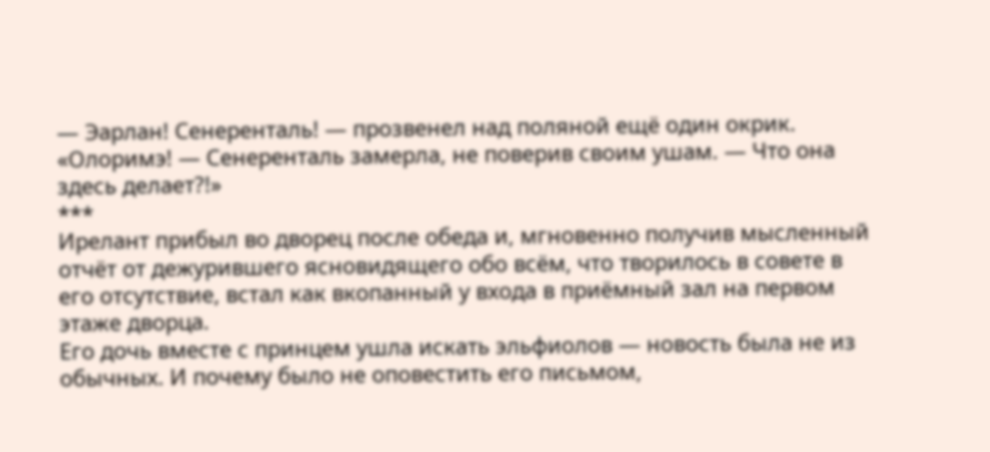— Эарлан! Сенеренталь! — прозвенел над поляной ещё один окрик.
«Олоримэ! — Сенеренталь замерла, не поверив своим ушам. — Что она здесь делает?!»
***
Ирелант прибыл во дворец после обеда и, мгновенно получив мысленный отчёт от дежурившего ясновидящего обо всём, что творилось в совете в его отсутствие, встал как вкопанный у входа в приёмный зал на первом этаже дворца.
Его дочь вместе с принцем ушла искать эльфиолов — новость была не из обычных. И почему было не оповестить его письмом,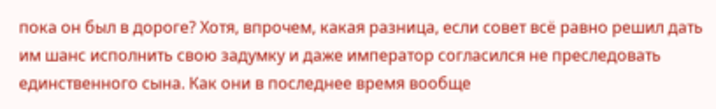пока он был в дороге? Хотя, впрочем, какая разница, если совет всё равно решил дать им шанс исполнить свою задумку и даже император согласился не преследовать единственного сына. Как они в последнее время вообще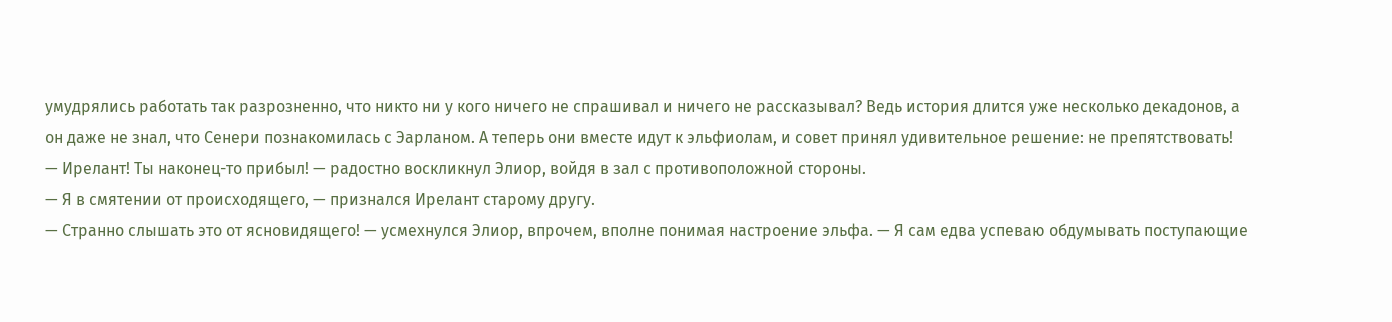умудрялись работать так разрозненно, что никто ни у кого ничего не спрашивал и ничего не рассказывал? Ведь история длится уже несколько декадонов, а он даже не знал, что Сенери познакомилась с Эарланом. А теперь они вместе идут к эльфиолам, и совет принял удивительное решение: не препятствовать!
— Ирелант! Ты наконец-то прибыл! — радостно воскликнул Элиор, войдя в зал с противоположной стороны.
— Я в смятении от происходящего, — признался Ирелант старому другу.
— Странно слышать это от ясновидящего! — усмехнулся Элиор, впрочем, вполне понимая настроение эльфа. — Я сам едва успеваю обдумывать поступающие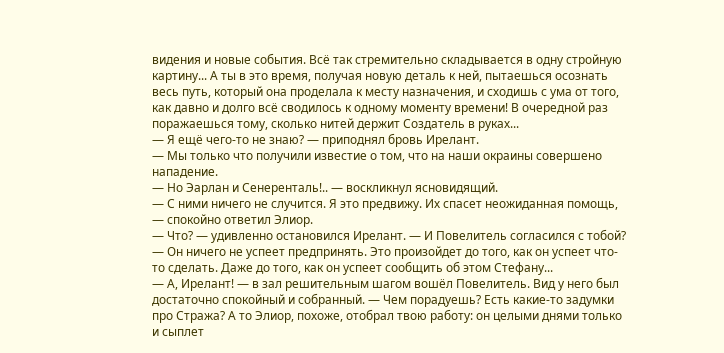видения и новые события. Всё так стремительно складывается в одну стройную картину... А ты в это время, получая новую деталь к ней, пытаешься осознать весь путь, который она проделала к месту назначения, и сходишь с ума от того, как давно и долго всё сводилось к одному моменту времени! В очередной раз поражаешься тому, сколько нитей держит Создатель в руках...
— Я ещё чего-то не знаю? — приподнял бровь Ирелант.
— Мы только что получили известие о том, что на наши окраины совершено нападение.
— Но Эарлан и Сенеренталь!.. — воскликнул ясновидящий.
— С ними ничего не случится. Я это предвижу. Их спасет неожиданная помощь, — спокойно ответил Элиор.
— Что? — удивленно остановился Ирелант. — И Повелитель согласился с тобой?
— Он ничего не успеет предпринять. Это произойдет до того, как он успеет что-то сделать. Даже до того, как он успеет сообщить об этом Стефану...
— А, Ирелант! — в зал решительным шагом вошёл Повелитель. Вид у него был достаточно спокойный и собранный. — Чем порадуешь? Есть какие-то задумки про Стража? А то Элиор, похоже, отобрал твою работу: он целыми днями только и сыплет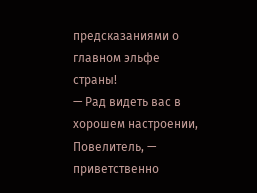предсказаниями о главном эльфе страны!
— Рад видеть вас в хорошем настроении, Повелитель, — приветственно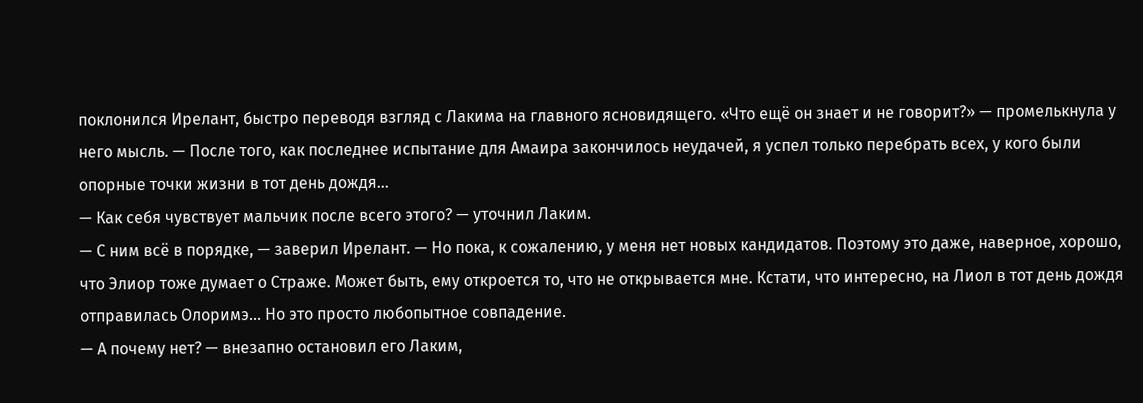поклонился Ирелант, быстро переводя взгляд с Лакима на главного ясновидящего. «Что ещё он знает и не говорит?» — промелькнула у него мысль. — После того, как последнее испытание для Амаира закончилось неудачей, я успел только перебрать всех, у кого были опорные точки жизни в тот день дождя...
— Как себя чувствует мальчик после всего этого? — уточнил Лаким.
— С ним всё в порядке, — заверил Ирелант. — Но пока, к сожалению, у меня нет новых кандидатов. Поэтому это даже, наверное, хорошо, что Элиор тоже думает о Страже. Может быть, ему откроется то, что не открывается мне. Кстати, что интересно, на Лиол в тот день дождя отправилась Олоримэ... Но это просто любопытное совпадение.
— А почему нет? — внезапно остановил его Лаким,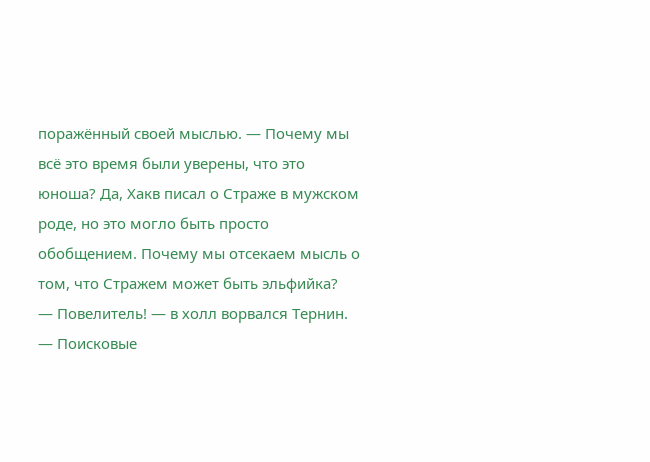поражённый своей мыслью. — Почему мы всё это время были уверены, что это юноша? Да, Хакв писал о Страже в мужском роде, но это могло быть просто обобщением. Почему мы отсекаем мысль о том, что Стражем может быть эльфийка?
— Повелитель! — в холл ворвался Тернин. — Поисковые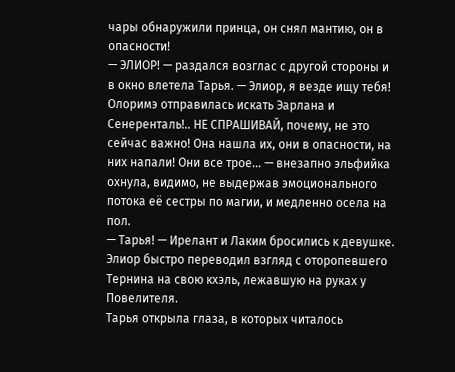чары обнаружили принца, он снял мантию, он в опасности!
— ЭЛИОР! — раздался возглас с другой стороны и в окно влетела Тарья. — Элиор, я везде ищу тебя! Олоримэ отправилась искать Эарлана и Сенеренталь!.. НЕ СПРАШИВАЙ, почему, не это сейчас важно! Она нашла их, они в опасности, на них напали! Они все трое... — внезапно эльфийка охнула, видимо, не выдержав эмоционального потока её сестры по магии, и медленно осела на пол.
— Тарья! — Ирелант и Лаким бросились к девушке. Элиор быстро переводил взгляд с оторопевшего Тернина на свою кхэль, лежавшую на руках у Повелителя.
Тарья открыла глаза, в которых читалось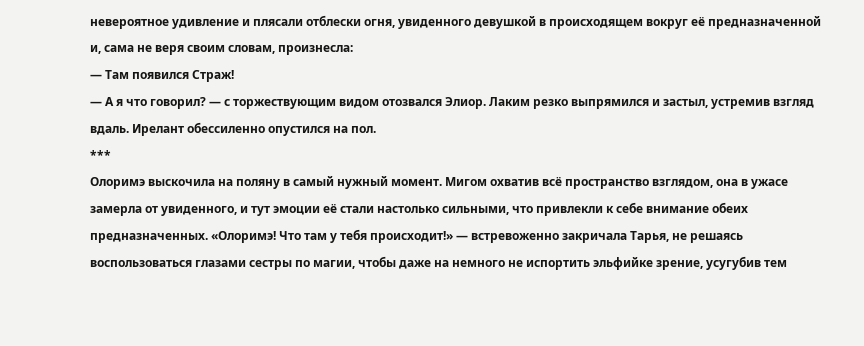невероятное удивление и плясали отблески огня, увиденного девушкой в происходящем вокруг её предназначенной и, сама не веря своим словам, произнесла:
— Там появился Страж!
— А я что говорил? — с торжествующим видом отозвался Элиор. Лаким резко выпрямился и застыл, устремив взгляд вдаль. Ирелант обессиленно опустился на пол.
***
Олоримэ выскочила на поляну в самый нужный момент. Мигом охватив всё пространство взглядом, она в ужасе замерла от увиденного, и тут эмоции её стали настолько сильными, что привлекли к себе внимание обеих предназначенных. «Олоримэ! Что там у тебя происходит!» — встревоженно закричала Тарья, не решаясь воспользоваться глазами сестры по магии, чтобы даже на немного не испортить эльфийке зрение, усугубив тем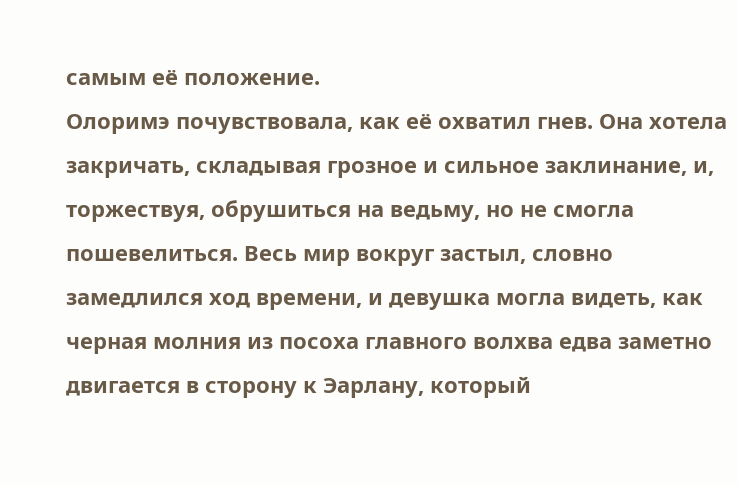самым её положение.
Олоримэ почувствовала, как её охватил гнев. Она хотела закричать, складывая грозное и сильное заклинание, и, торжествуя, обрушиться на ведьму, но не смогла пошевелиться. Весь мир вокруг застыл, словно замедлился ход времени, и девушка могла видеть, как черная молния из посоха главного волхва едва заметно двигается в сторону к Эарлану, который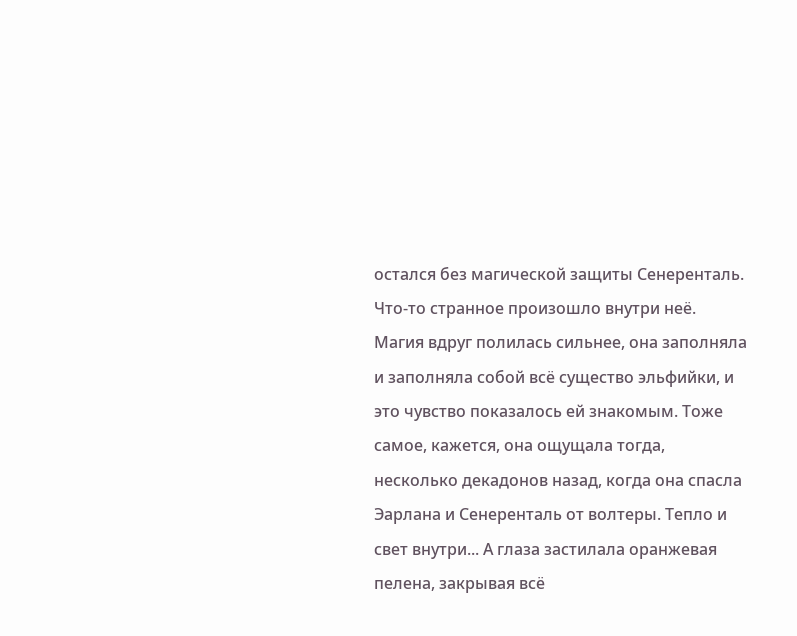остался без магической защиты Сенеренталь. Что-то странное произошло внутри неё. Магия вдруг полилась сильнее, она заполняла и заполняла собой всё существо эльфийки, и это чувство показалось ей знакомым. Тоже самое, кажется, она ощущала тогда, несколько декадонов назад, когда она спасла Эарлана и Сенеренталь от волтеры. Тепло и свет внутри... А глаза застилала оранжевая пелена, закрывая всё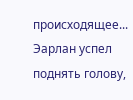происходящее...
Эарлан успел поднять голову,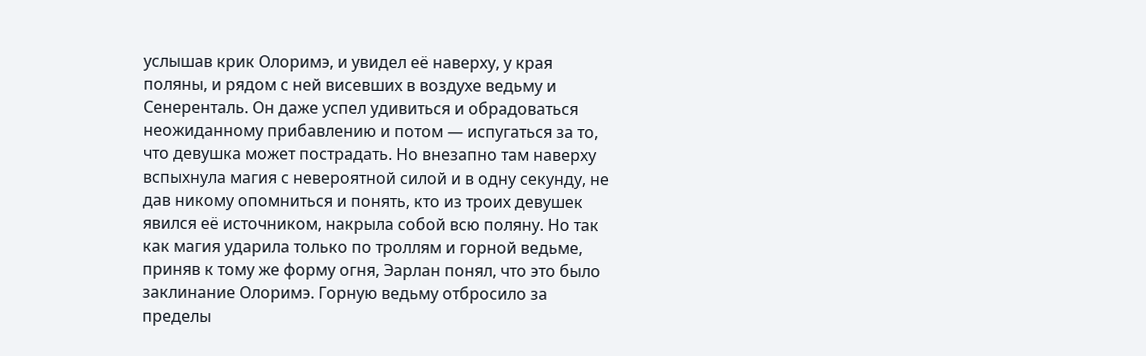услышав крик Олоримэ, и увидел её наверху, у края поляны, и рядом с ней висевших в воздухе ведьму и Сенеренталь. Он даже успел удивиться и обрадоваться неожиданному прибавлению и потом — испугаться за то, что девушка может пострадать. Но внезапно там наверху вспыхнула магия с невероятной силой и в одну секунду, не дав никому опомниться и понять, кто из троих девушек явился её источником, накрыла собой всю поляну. Но так как магия ударила только по троллям и горной ведьме, приняв к тому же форму огня, Эарлан понял, что это было заклинание Олоримэ. Горную ведьму отбросило за пределы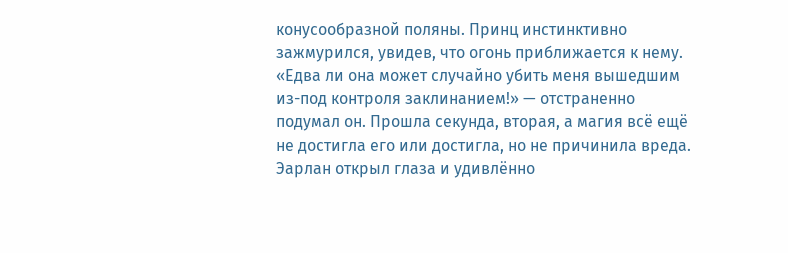конусообразной поляны. Принц инстинктивно зажмурился, увидев, что огонь приближается к нему. «Едва ли она может случайно убить меня вышедшим из-под контроля заклинанием!» — отстраненно подумал он. Прошла секунда, вторая, а магия всё ещё не достигла его или достигла, но не причинила вреда. Эарлан открыл глаза и удивлённо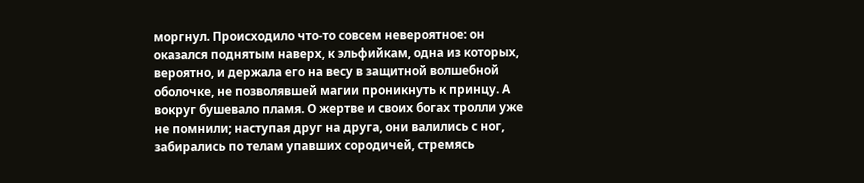моргнул. Происходило что-то совсем невероятное: он оказался поднятым наверх, к эльфийкам, одна из которых, вероятно, и держала его на весу в защитной волшебной оболочке, не позволявшей магии проникнуть к принцу. А вокруг бушевало пламя. О жертве и своих богах тролли уже не помнили; наступая друг на друга, они валились с ног, забирались по телам упавших сородичей, стремясь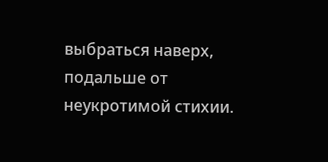выбраться наверх, подальше от неукротимой стихии.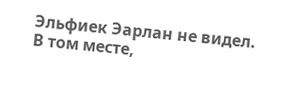Эльфиек Эарлан не видел. В том месте,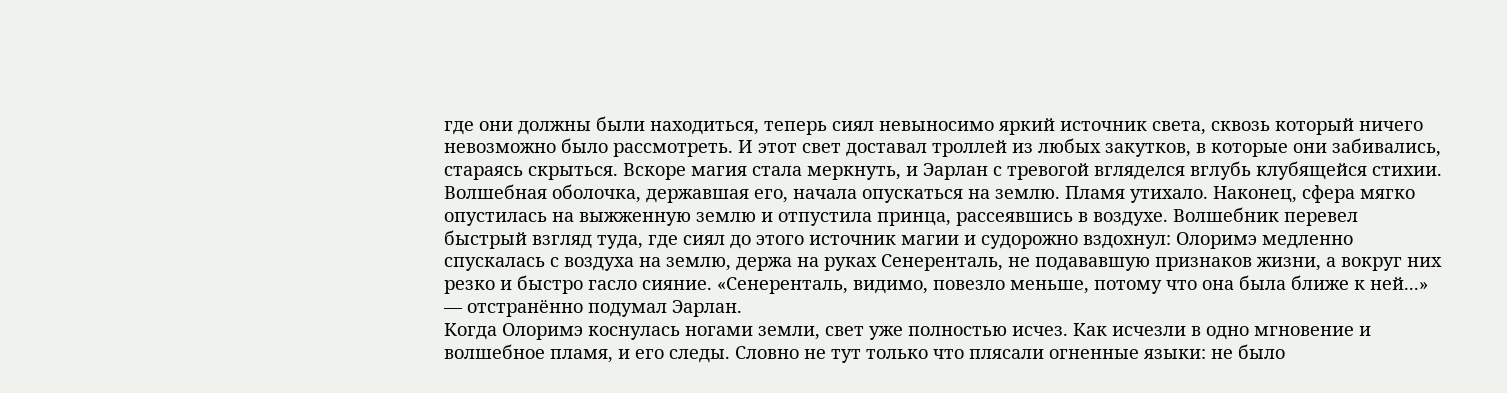где они должны были находиться, теперь сиял невыносимо яркий источник света, сквозь который ничего невозможно было рассмотреть. И этот свет доставал троллей из любых закутков, в которые они забивались, стараясь скрыться. Вскоре магия стала меркнуть, и Эарлан с тревогой вгляделся вглубь клубящейся стихии. Волшебная оболочка, державшая его, начала опускаться на землю. Пламя утихало. Наконец, сфера мягко опустилась на выжженную землю и отпустила принца, рассеявшись в воздухе. Волшебник перевел быстрый взгляд туда, где сиял до этого источник магии и судорожно вздохнул: Олоримэ медленно спускалась с воздуха на землю, держа на руках Сенеренталь, не подававшую признаков жизни, а вокруг них резко и быстро гасло сияние. «Сенеренталь, видимо, повезло меньше, потому что она была ближе к ней...» — отстранённо подумал Эарлан.
Когда Олоримэ коснулась ногами земли, свет уже полностью исчез. Как исчезли в одно мгновение и волшебное пламя, и его следы. Словно не тут только что плясали огненные языки: не было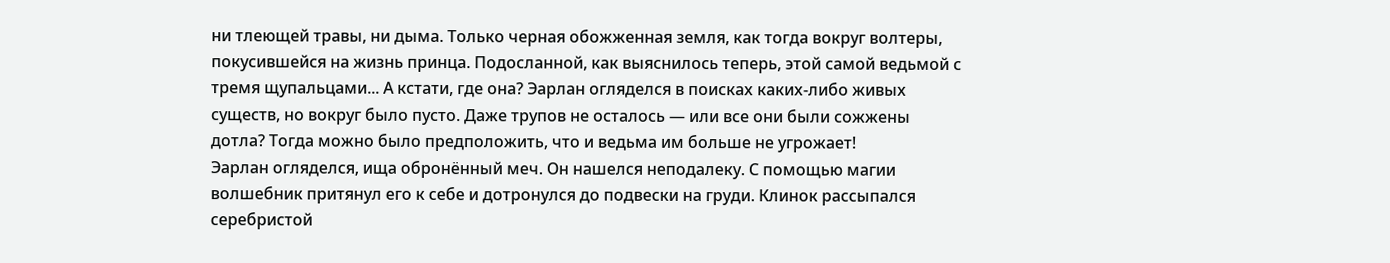ни тлеющей травы, ни дыма. Только черная обожженная земля, как тогда вокруг волтеры, покусившейся на жизнь принца. Подосланной, как выяснилось теперь, этой самой ведьмой с тремя щупальцами... А кстати, где она? Эарлан огляделся в поисках каких-либо живых существ, но вокруг было пусто. Даже трупов не осталось — или все они были сожжены дотла? Тогда можно было предположить, что и ведьма им больше не угрожает!
Эарлан огляделся, ища обронённый меч. Он нашелся неподалеку. С помощью магии волшебник притянул его к себе и дотронулся до подвески на груди. Клинок рассыпался серебристой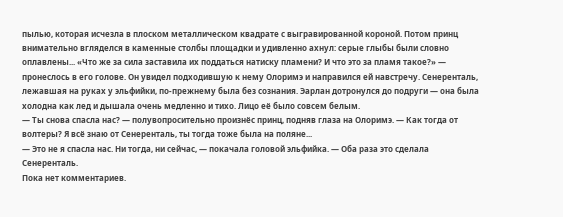пылью, которая исчезла в плоском металлическом квадрате с выгравированной короной. Потом принц внимательно вгляделся в каменные столбы площадки и удивленно ахнул: серые глыбы были словно оплавлены... «Что же за сила заставила их поддаться натиску пламени? И что это за пламя такое?» — пронеслось в его голове. Он увидел подходившую к нему Олоримэ и направился ей навстречу. Сенеренталь, лежавшая на руках у эльфийки, по-прежнему была без сознания. Эарлан дотронулся до подруги — она была холодна как лед и дышала очень медленно и тихо. Лицо её было совсем белым.
— Ты снова спасла нас? — полувопросительно произнёс принц, подняв глаза на Олоримэ. — Как тогда от волтеры? Я всё знаю от Сенеренталь, ты тогда тоже была на поляне...
— Это не я спасла нас. Ни тогда, ни сейчас, — покачала головой эльфийка. — Оба раза это сделала Сенеренталь.
Пока нет комментариев.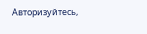Авторизуйтесь,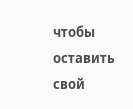чтобы оставить свой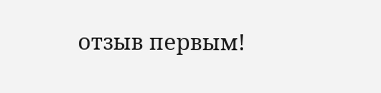отзыв первым!